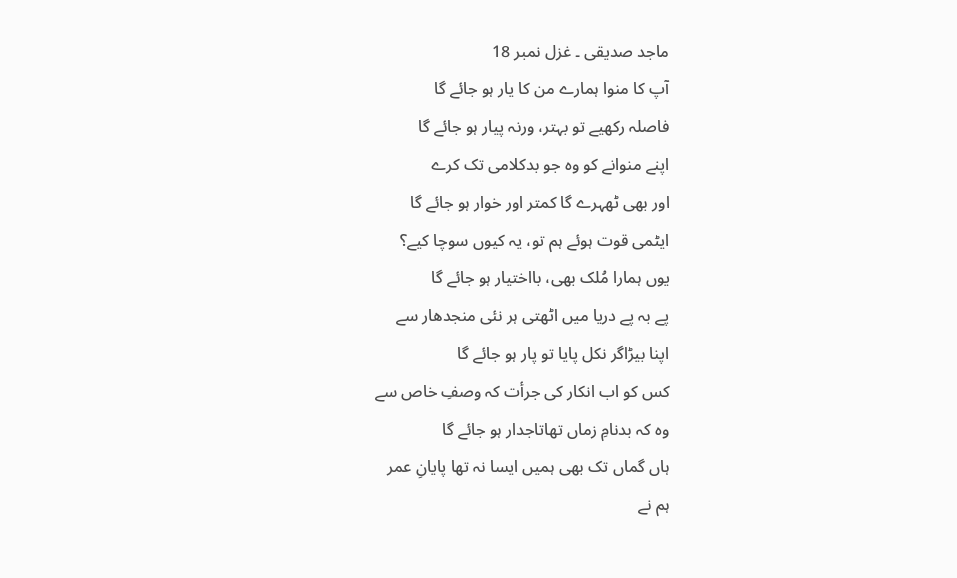ماجد صدیقی ۔ غزل نمبر 18
آپ کا منوا ہمارے من کا یار ہو جائے گا
فاصلہ رکھیے تو بہتر، ورنہ پیار ہو جائے گا
اپنے منوانے کو وہ جو بدکلامی تک کرے
اور بھی ٹھہرے گا کمتر اور خوار ہو جائے گا
ایٹمی قوت ہوئے ہم تو، یہ کیوں سوچا کیے؟
یوں ہمارا مُلک بھی، بااختیار ہو جائے گا
پے بہ پے دریا میں اٹھتی ہر نئی منجدھار سے
اپنا بیڑاگر نکل پایا تو پار ہو جائے گا
کس کو اب انکار کی جرأت کہ وصفِ خاص سے
وہ کہ بدنامِ زماں تھاتاجدار ہو جائے گا
ہاں گماں تک بھی ہمیں ایسا نہ تھا پایانِ عمر
ہم نے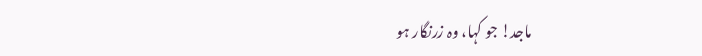ماجد! جو کہا، وہ زرنگار ہو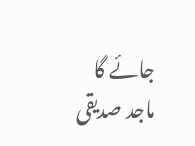جائے گا
ماجد صدیقی